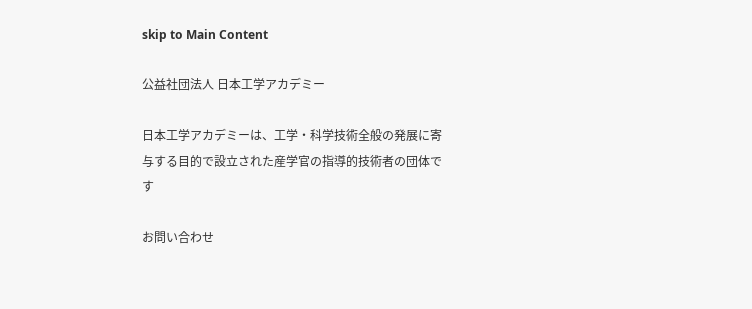skip to Main Content

公益社団法人 日本工学アカデミー

日本工学アカデミーは、工学・科学技術全般の発展に寄与する目的で設立された産学官の指導的技術者の団体です

お問い合わせ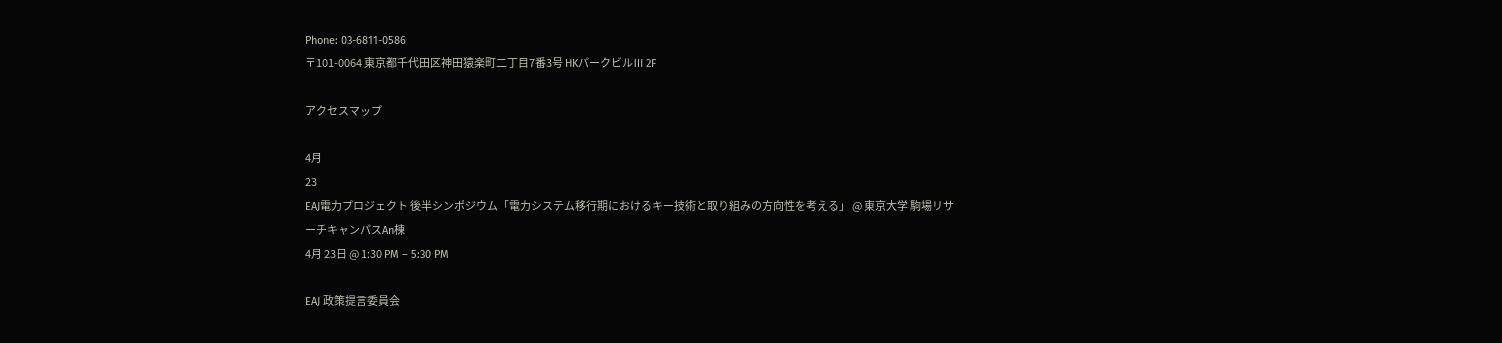Phone: 03-6811-0586
〒101-0064 東京都千代田区神田猿楽町二丁目7番3号 HKパークビルⅢ 2F

アクセスマップ

4月
23
EAJ電力プロジェクト 後半シンポジウム「電力システム移行期におけるキー技術と取り組みの方向性を考える」 @ 東京大学 駒場リサーチキャンパスAn棟
4月 23日 @ 1:30 PM – 5:30 PM

EAJ 政策提言委員会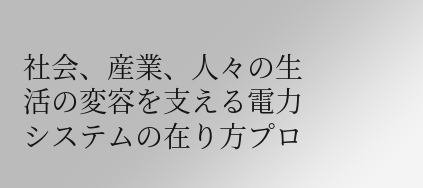社会、産業、人々の生活の変容を支える電力システムの在り方プロ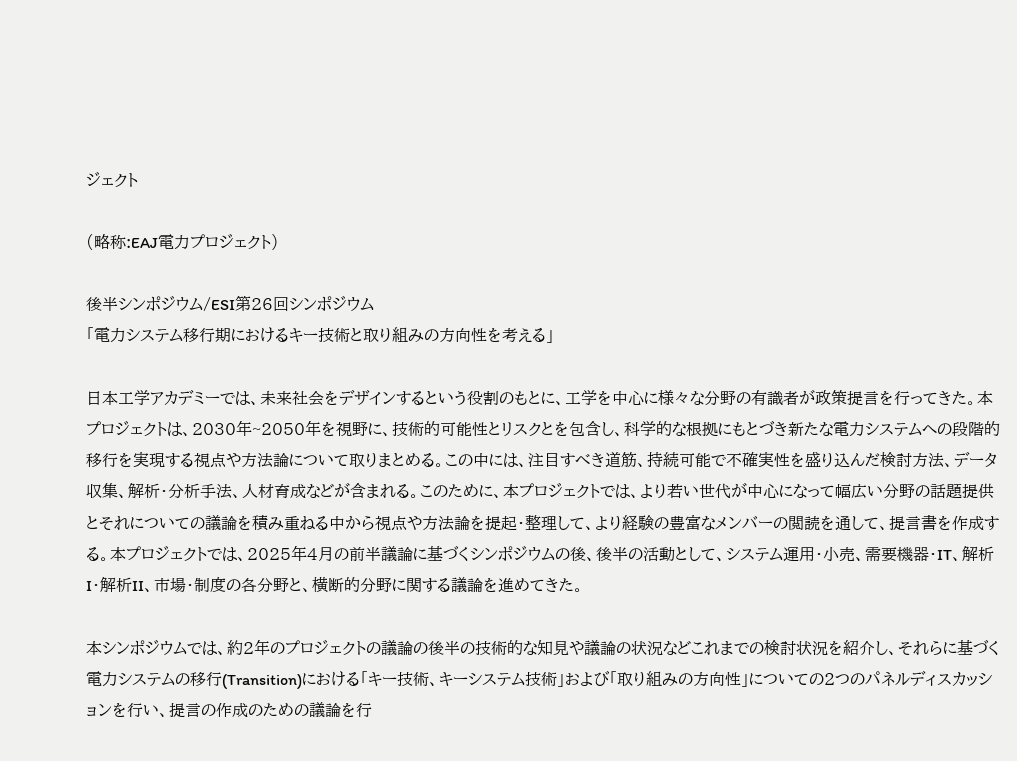ジェクト

(略称:EAJ電力プロジェクト)

後半シンポジウム/ESI第26回シンポジウム
「電力システム移行期におけるキー技術と取り組みの方向性を考える」

日本工学アカデミーでは、未来社会をデザインするという役割のもとに、工学を中心に様々な分野の有識者が政策提言を行ってきた。本プロジェクトは、2030年~2050年を視野に、技術的可能性とリスクとを包含し、科学的な根拠にもとづき新たな電力システムへの段階的移行を実現する視点や方法論について取りまとめる。この中には、注目すべき道筋、持続可能で不確実性を盛り込んだ検討方法、データ収集、解析・分析手法、人材育成などが含まれる。このために、本プロジェクトでは、より若い世代が中心になって幅広い分野の話題提供とそれについての議論を積み重ねる中から視点や方法論を提起・整理して、より経験の豊富なメンバーの閲読を通して、提言書を作成する。本プロジェクトでは、2025年4月の前半議論に基づくシンポジウムの後、後半の活動として、システム運用・小売、需要機器・IT、解析I・解析II、市場・制度の各分野と、横断的分野に関する議論を進めてきた。

本シンポジウムでは、約2年のプロジェクトの議論の後半の技術的な知見や議論の状況などこれまでの検討状況を紹介し、それらに基づく電力システムの移行(Transition)における「キー技術、キーシステム技術」および「取り組みの方向性」についての2つのパネルディスカッションを行い、提言の作成のための議論を行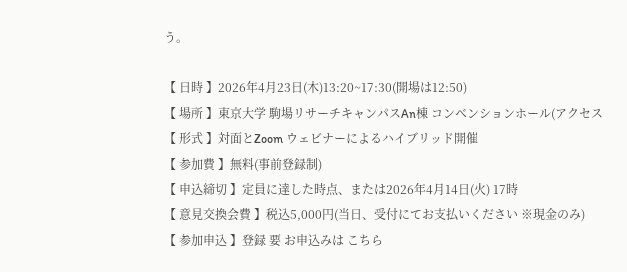う。

【 日時 】2026年4月23日(木)13:20~17:30(開場は12:50)
【 場所 】東京大学 駒場リサーチキャンパスAn棟 コンベンションホール(アクセス
【 形式 】対面とZoom ウェビナーによるハイブリッド開催
【 参加費 】無料(事前登録制)
【 申込締切 】定員に達した時点、または2026年4月14日(火) 17時
【 意見交換会費 】税込5,000円(当日、受付にてお支払いください ※現金のみ)
【 参加申込 】登録 要 お申込みは こちら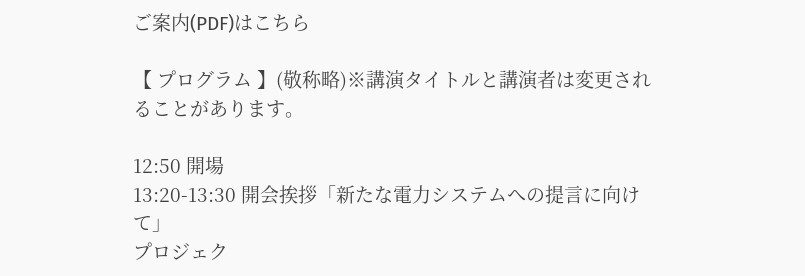ご案内(PDF)はこちら

【 プログラム 】(敬称略)※講演タイトルと講演者は変更されることがあります。

12:50 開場
13:20-13:30 開会挨拶「新たな電力システムへの提言に向けて」
プロジェク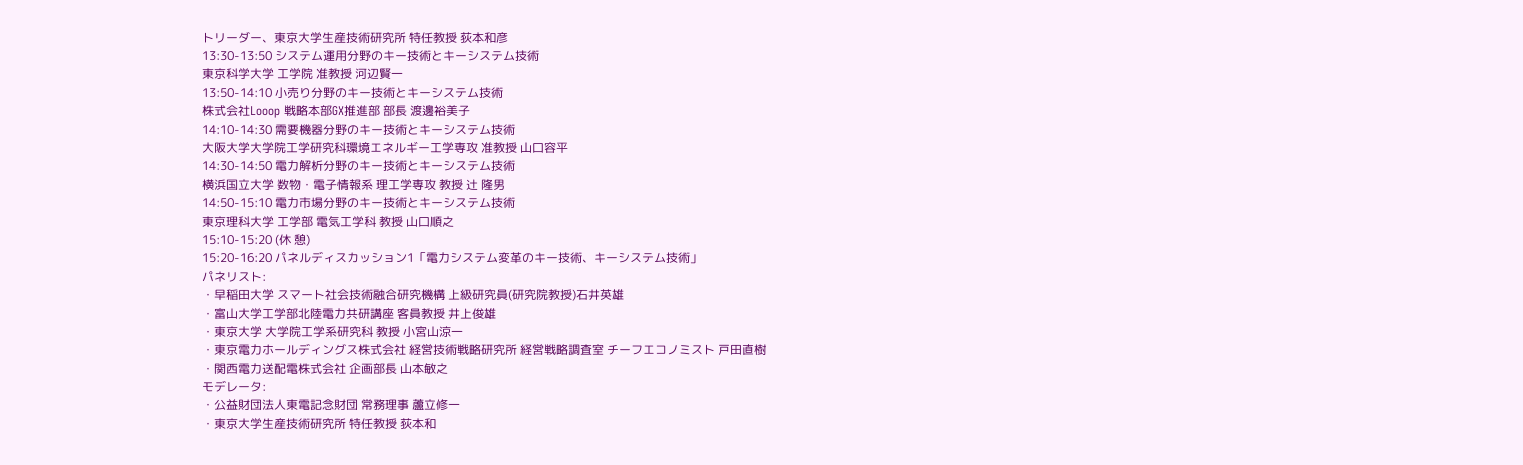トリーダー、東京大学生産技術研究所 特任教授 荻本和彦
13:30-13:50 システム運用分野のキー技術とキーシステム技術
東京科学大学 工学院 准教授 河辺賢一
13:50-14:10 小売り分野のキー技術とキーシステム技術
株式会社Looop 戦略本部GX推進部 部長 渡邊裕美子
14:10-14:30 需要機器分野のキー技術とキーシステム技術
大阪大学大学院工学研究科環境エネルギー工学専攻 准教授 山口容平
14:30-14:50 電力解析分野のキー技術とキーシステム技術
横浜国立大学 数物・電子情報系 理工学専攻 教授 辻 隆男
14:50-15:10 電力市場分野のキー技術とキーシステム技術
東京理科大学 工学部 電気工学科 教授 山口順之
15:10-15:20 (休 憩)
15:20-16:20 パネルディスカッション1「電力システム変革のキー技術、キーシステム技術」
パネリスト:
・早稲田大学 スマート社会技術融合研究機構 上級研究員(研究院教授)石井英雄
・富山大学工学部北陸電力共研講座 客員教授 井上俊雄
・東京大学 大学院工学系研究科 教授 小宮山涼一
・東京電力ホールディングス株式会社 経営技術戦略研究所 経営戦略調査室 チーフエコノミスト 戸田直樹
・関西電力送配電株式会社 企画部長 山本敏之
モデレータ:
・公益財団法人東電記念財団 常務理事 蘆立修一
・東京大学生産技術研究所 特任教授 荻本和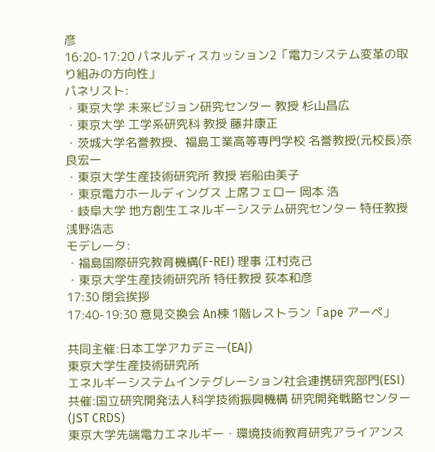彦
16:20-17:20 パネルディスカッション2「電力システム変革の取り組みの方向性」
パネリスト:
・東京大学 未来ビジョン研究センター 教授 杉山昌広
・東京大学 工学系研究科 教授 藤井康正
・茨城大学名誉教授、福島工業高等専門学校 名誉教授(元校長)奈良宏一
・東京大学生産技術研究所 教授 岩船由美子
・東京電力ホールディングス 上席フェロー 岡本 浩
・岐阜大学 地方創生エネルギーシステム研究センター 特任教授 浅野浩志
モデレータ:
・福島国際研究教育機構(F-REI) 理事 江村克己
・東京大学生産技術研究所 特任教授 荻本和彦
17:30 閉会挨拶
17:40-19:30 意見交換会 An棟 1階レストラン「ape アーペ」

共同主催:日本工学アカデミー(EAJ)
東京大学生産技術研究所
エネルギーシステムインテグレーション社会連携研究部門(ESI)
共催:国立研究開発法人科学技術振興機構 研究開発戦略センター(JST CRDS)
東京大学先端電力エネルギー・環境技術教育研究アライアンス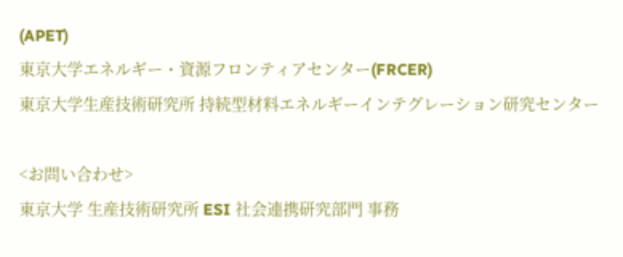(APET)
東京大学エネルギー・資源フロンティアセンター(FRCER)
東京大学生産技術研究所 持続型材料エネルギーインテグレーション研究センター

<お問い合わせ>
東京大学 生産技術研究所 ESI 社会連携研究部門 事務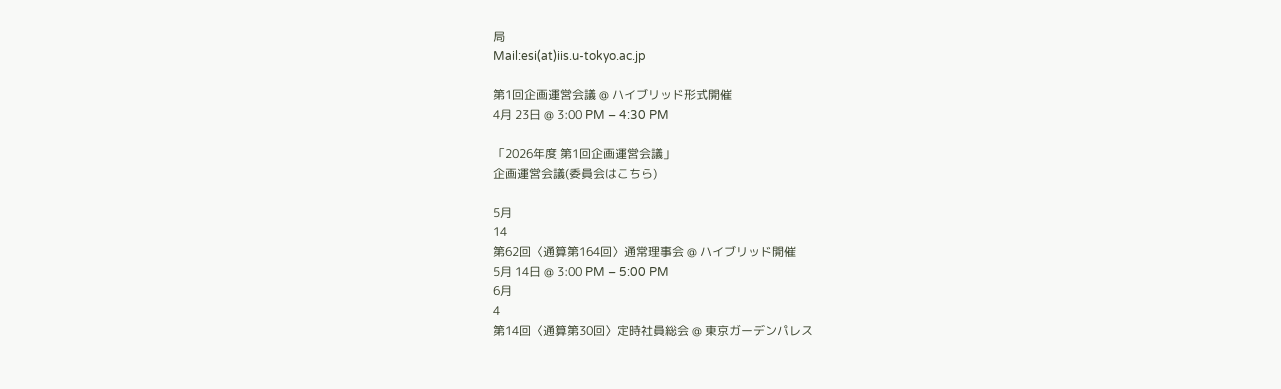局
Mail:esi(at)iis.u-tokyo.ac.jp

第1回企画運営会議 @ ハイブリッド形式開催
4月 23日 @ 3:00 PM – 4:30 PM

「2026年度 第1回企画運営会議」
企画運営会議(委員会はこちら)

5月
14
第62回〈通算第164回〉通常理事会 @ ハイブリッド開催
5月 14日 @ 3:00 PM – 5:00 PM
6月
4
第14回〈通算第30回〉定時社員総会 @ 東京ガーデンパレス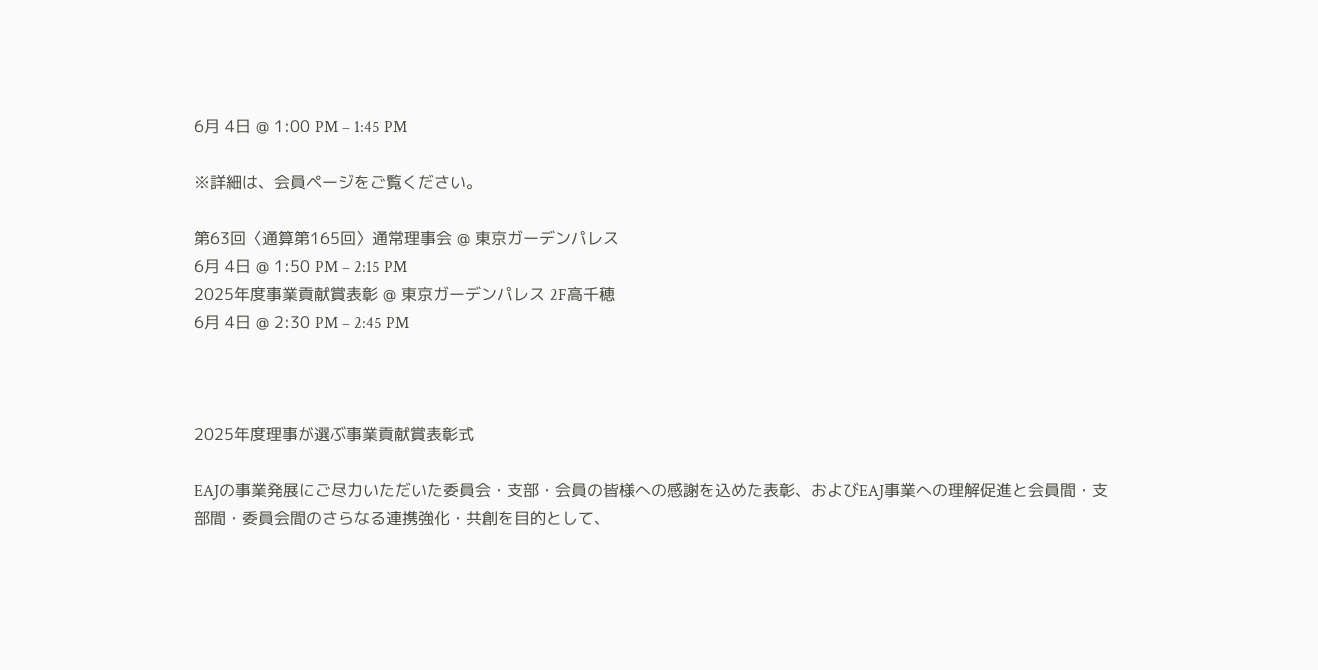6月 4日 @ 1:00 PM – 1:45 PM

※詳細は、会員ページをご覧ください。

第63回〈通算第165回〉通常理事会 @ 東京ガーデンパレス
6月 4日 @ 1:50 PM – 2:15 PM
2025年度事業貢献賞表彰 @ 東京ガーデンパレス 2F高千穂
6月 4日 @ 2:30 PM – 2:45 PM



2025年度理事が選ぶ事業貢献賞表彰式

EAJの事業発展にご尽力いただいた委員会・支部・会員の皆様への感謝を込めた表彰、およびEAJ事業への理解促進と会員間・支部間・委員会間のさらなる連携強化・共創を目的として、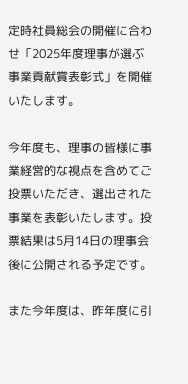定時社員総会の開催に合わせ「2025年度理事が選ぶ事業貢献賞表彰式」を開催いたします。

今年度も、理事の皆様に事業経営的な視点を含めてご投票いただき、選出された事業を表彰いたします。投票結果は5月14日の理事会後に公開される予定です。

また今年度は、昨年度に引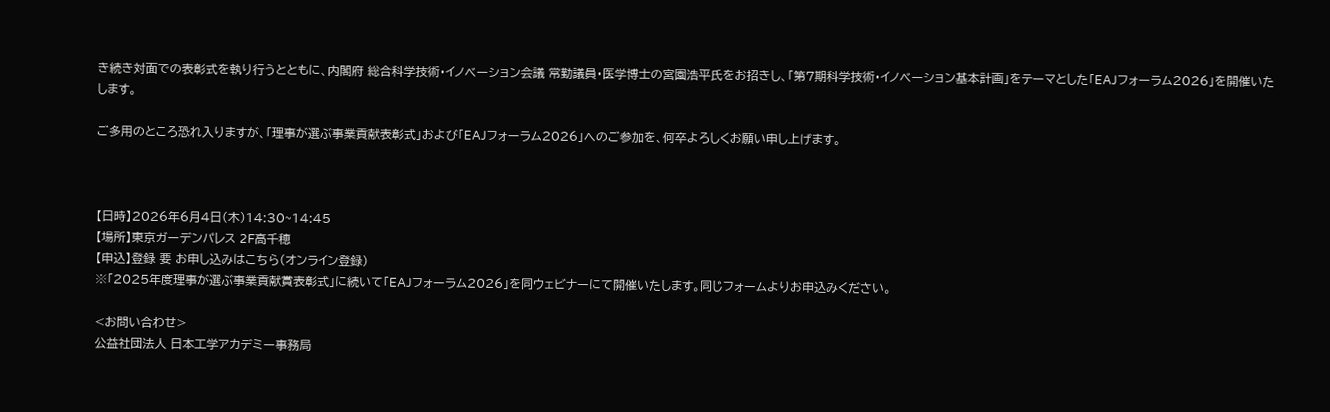き続き対面での表彰式を執り行うとともに、内閣府 総合科学技術・イノベーション会議 常勤議員・医学博士の宮園浩平氏をお招きし、「第7期科学技術・イノベーション基本計画」をテーマとした「EAJフォーラム2026」を開催いたします。

ご多用のところ恐れ入りますが、「理事が選ぶ事業貢献表彰式」および「EAJフォーラム2026」へのご参加を、何卒よろしくお願い申し上げます。



【日時】2026年6月4日(木)14:30~14:45
【場所】東京ガーデンパレス 2F高千穂
【申込】登録 要 お申し込みはこちら(オンライン登録)
※「2025年度理事が選ぶ事業貢献賞表彰式」に続いて「EAJフォーラム2026」を同ウェビナーにて開催いたします。同じフォームよりお申込みください。

<お問い合わせ>
公益社団法人 日本工学アカデミー事務局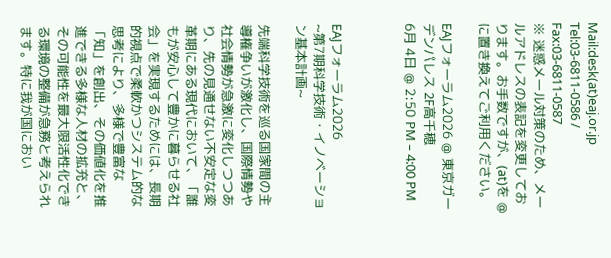Mail:desk(at)eaj.or.jp
Tel:03-6811-0586 / Fax:03-6811-0587
※ 迷惑メール対策のため、メールアドレスの表記を変更しております。お手数ですが、(at)を @ に置き換えてご利用ください。

EAJフォーラム2026 @ 東京ガーデンパレス 2F高千穂
6月 4日 @ 2:50 PM – 4:00 PM



EAJフォーラム2026
~第7期科学技術・イノベーション基本計画~

先端科学技術を巡る国家間の主導権争いが激化し、国際情勢や社会情勢が急激に変化しつつあり、先の見通せない不安定な変革期にある現代において、「誰もが安⼼して豊かに暮らせる社会」を実現するためには、長期的視点で柔軟かつシステム的な思考により、多様で豊富な「知」を創出、その価値化を推進できる多様な人材の拡充と、その可能性を最大限活性化できる環境の整備が急務と考えられます。特に我が国におい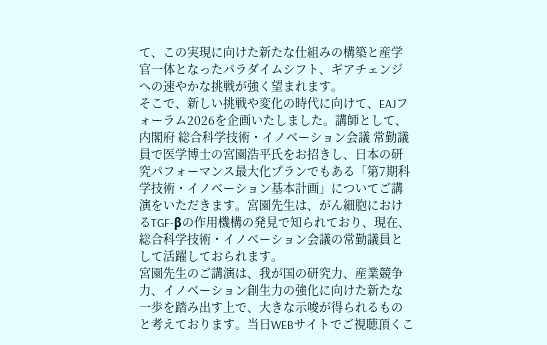て、この実現に向けた新たな仕組みの構築と産学官一体となったパラダイムシフト、ギアチェンジへの速やかな挑戦が強く望まれます。
そこで、新しい挑戦や変化の時代に向けて、EAJフォーラム2026を企画いたしました。講師として、内閣府 総合科学技術・イノベーション会議 常勤議員で医学博士の宮園浩平氏をお招きし、⽇本の研究パフォーマンス最⼤化プランでもある「第7期科学技術・イノベーション基本計画」についてご講演をいただきます。宮園先生は、がん細胞におけるTGF-βの作用機構の発見で知られており、現在、総合科学技術・イノベーション会議の常勤議員として活躍しておられます。
宮園先生のご講演は、我が国の研究力、産業競争力、イノベーション創生力の強化に向けた新たな一歩を踏み出す上で、大きな示唆が得られるものと考えております。当日WEBサイトでご視聴頂くこ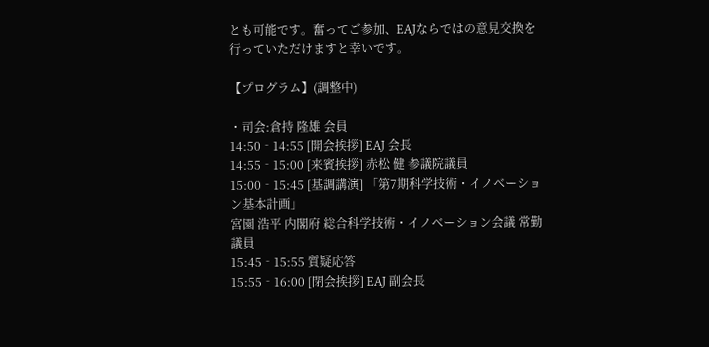とも可能です。奮ってご参加、EAJならではの意見交換を行っていただけますと幸いです。

【プログラム】(調整中)

・司会:倉持 隆雄 会員
14:50‐14:55 [開会挨拶] EAJ 会長
14:55‐15:00 [来賓挨拶] 赤松 健 参議院議員
15:00‐15:45 [基調講演] 「第7期科学技術・イノベーション基本計画」
宮園 浩平 内閣府 総合科学技術・イノベーション会議 常勤議員
15:45‐15:55 質疑応答
15:55‐16:00 [閉会挨拶] EAJ 副会長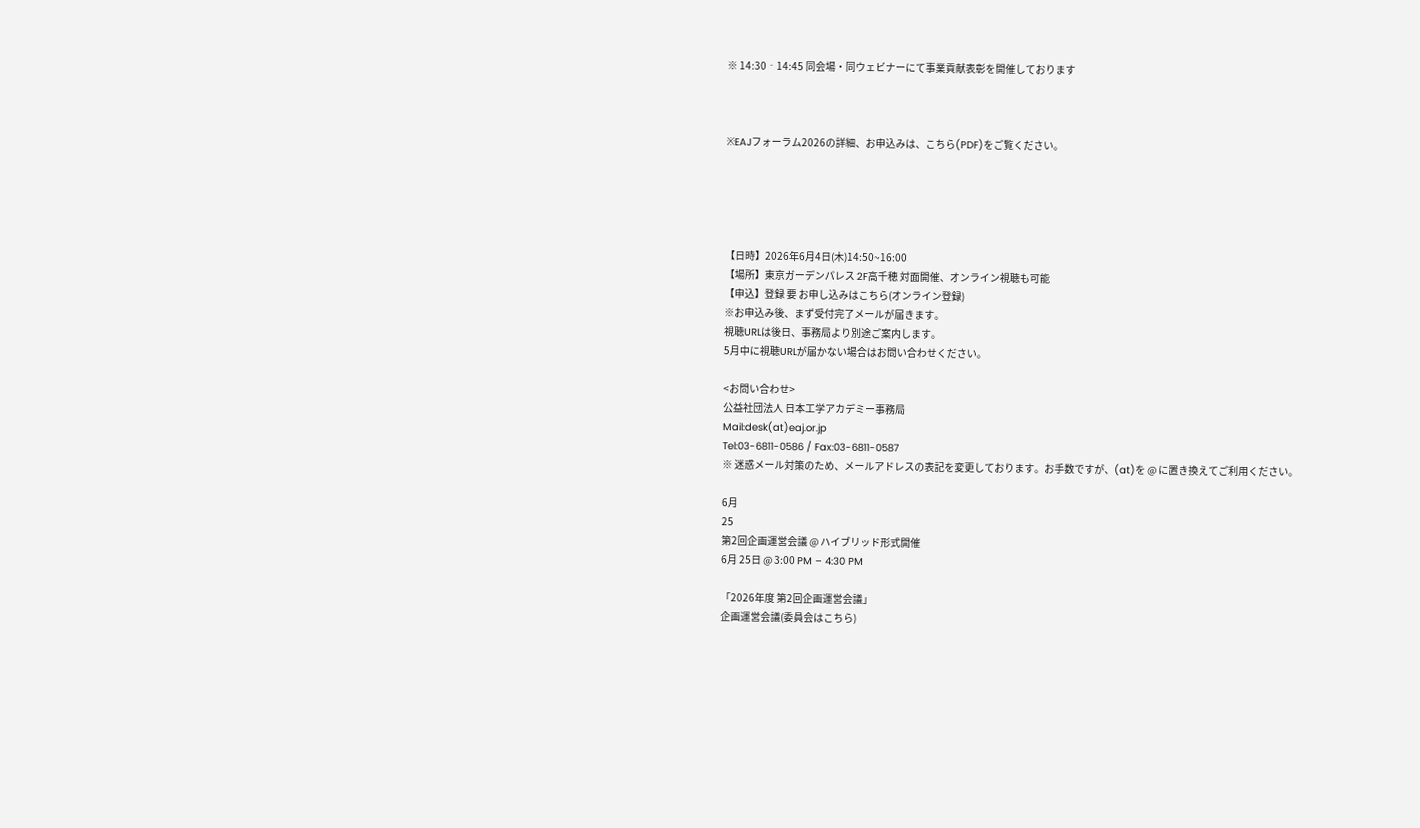※ 14:30‐14:45 同会場・同ウェビナーにて事業貢献表彰を開催しております



※EAJフォーラム2026の詳細、お申込みは、こちら(PDF)をご覧ください。





【日時】2026年6月4日(木)14:50~16:00
【場所】東京ガーデンパレス 2F高千穂 対面開催、オンライン視聴も可能
【申込】登録 要 お申し込みはこちら(オンライン登録)
※お申込み後、まず受付完了メールが届きます。
視聴URLは後日、事務局より別途ご案内します。
5月中に視聴URLが届かない場合はお問い合わせください。

<お問い合わせ>
公益社団法人 日本工学アカデミー事務局
Mail:desk(at)eaj.or.jp
Tel:03-6811-0586 / Fax:03-6811-0587
※ 迷惑メール対策のため、メールアドレスの表記を変更しております。お手数ですが、(at)を @ に置き換えてご利用ください。

6月
25
第2回企画運営会議 @ ハイブリッド形式開催
6月 25日 @ 3:00 PM – 4:30 PM

「2026年度 第2回企画運営会議」
企画運営会議(委員会はこちら)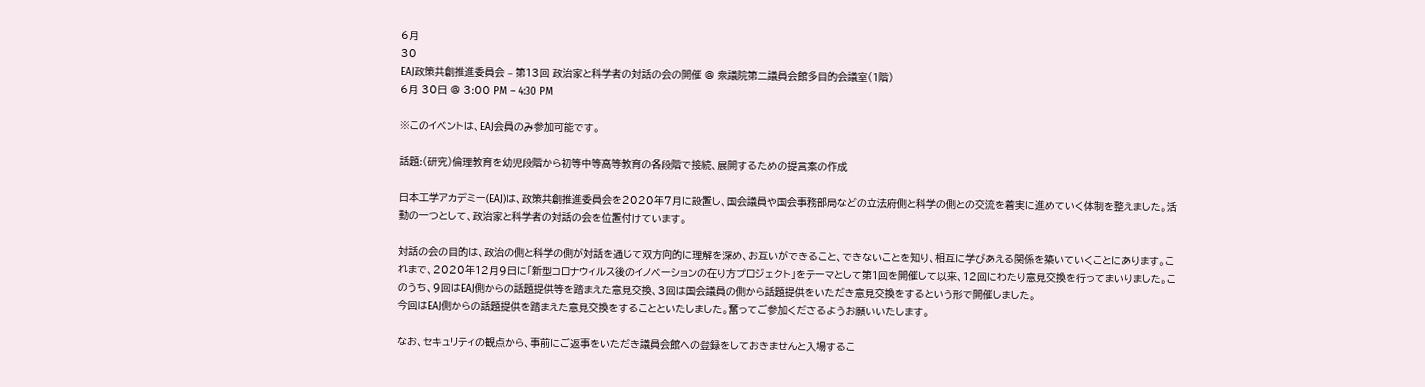6月
30
EAJ政策共創推進委員会 – 第13回 政治家と科学者の対話の会の開催 @ 衆議院第二議員会館多目的会議室(1階)
6月 30日 @ 3:00 PM – 4:30 PM

※このイベントは、EAJ会員のみ参加可能です。

話題:(研究)倫理教育を幼児段階から初等中等高等教育の各段階で接続、展開するための提言案の作成

日本工学アカデミー(EAJ)は、政策共創推進委員会を2020年7月に設置し、国会議員や国会事務部局などの立法府側と科学の側との交流を着実に進めていく体制を整えました。活動の一つとして、政治家と科学者の対話の会を位置付けています。

対話の会の目的は、政治の側と科学の側が対話を通じて双方向的に理解を深め、お互いができること、できないことを知り、相互に学びあえる関係を築いていくことにあります。これまで、2020年12月9日に「新型コロナウィルス後のイノベーションの在り方プロジェクト」をテーマとして第1回を開催して以来、12回にわたり意見交換を行ってまいりました。このうち、9回はEAJ側からの話題提供等を踏まえた意見交換、3回は国会議員の側から話題提供をいただき意見交換をするという形で開催しました。
今回はEAJ側からの話題提供を踏まえた意見交換をすることといたしました。奮ってご参加くださるようお願いいたします。

なお、セキュリティの観点から、事前にご返事をいただき議員会館への登録をしておきませんと入場するこ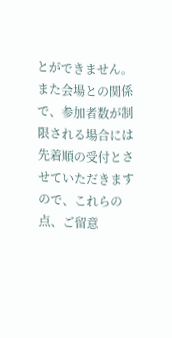とができません。また会場との関係で、参加者数が制限される場合には先着順の受付とさせていただきますので、これらの点、ご留意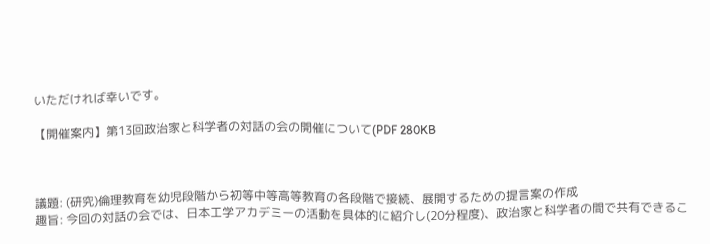いただければ幸いです。

【開催案内】第13回政治家と科学者の対話の会の開催について(PDF 280KB



議題: (研究)倫理教育を幼児段階から初等中等高等教育の各段階で接続、展開するための提言案の作成
趣旨: 今回の対話の会では、日本工学アカデミーの活動を具体的に紹介し(20分程度)、政治家と科学者の間で共有できるこ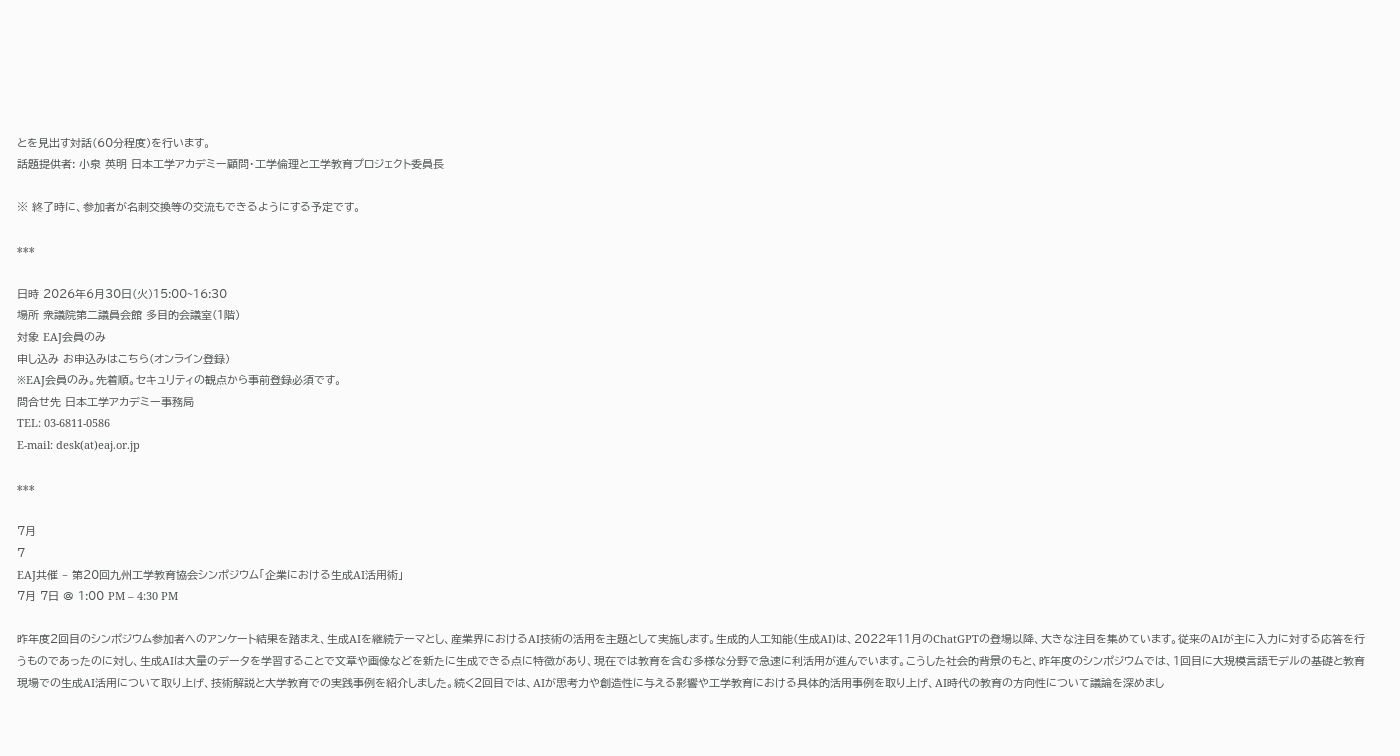とを見出す対話(60分程度)を行います。
話題提供者: 小泉 英明 日本工学アカデミー顧問・工学倫理と工学教育プロジェクト委員長

※ 終了時に、参加者が名刺交換等の交流もできるようにする予定です。

***

日時 2026年6月30日(火)15:00~16:30
場所 衆議院第二議員会館 多目的会議室(1階)
対象 EAJ会員のみ
申し込み お申込みはこちら(オンライン登録)
※EAJ会員のみ。先着順。セキュリティの観点から事前登録必須です。
問合せ先 日本工学アカデミー事務局
TEL: 03-6811-0586
E-mail: desk(at)eaj.or.jp

***

7月
7
EAJ共催 – 第20回九州工学教育協会シンポジウム「企業における生成AI活用術」
7月 7日 @ 1:00 PM – 4:30 PM

昨年度2回目のシンポジウム参加者へのアンケート結果を踏まえ、生成AIを継続テーマとし、産業界におけるAI技術の活用を主題として実施します。生成的人工知能(生成AI)は、2022年11月のChatGPTの登場以降、大きな注目を集めています。従来のAIが主に入力に対する応答を行うものであったのに対し、生成AIは大量のデータを学習することで文章や画像などを新たに生成できる点に特徴があり、現在では教育を含む多様な分野で急速に利活用が進んでいます。こうした社会的背景のもと、昨年度のシンポジウムでは、1回目に大規模言語モデルの基礎と教育現場での生成AI活用について取り上げ、技術解説と大学教育での実践事例を紹介しました。続く2回目では、AIが思考力や創造性に与える影響や工学教育における具体的活用事例を取り上げ、AI時代の教育の方向性について議論を深めまし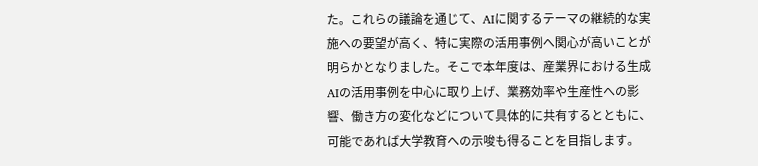た。これらの議論を通じて、AIに関するテーマの継続的な実施への要望が高く、特に実際の活用事例へ関心が高いことが明らかとなりました。そこで本年度は、産業界における生成AIの活用事例を中心に取り上げ、業務効率や生産性への影響、働き方の変化などについて具体的に共有するとともに、可能であれば大学教育への示唆も得ることを目指します。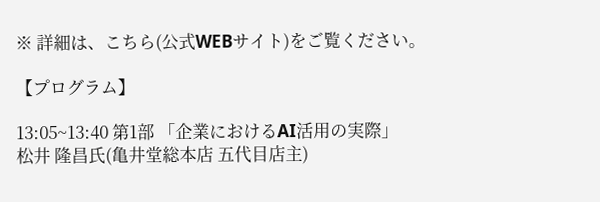※ 詳細は、こちら(公式WEBサイト)をご覧ください。

【プログラム】

13:05~13:40 第1部 「企業におけるAI活用の実際」
松井 隆昌氏(亀井堂総本店 五代目店主)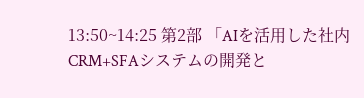13:50~14:25 第2部 「AIを活用した社内CRM+SFAシステムの開発と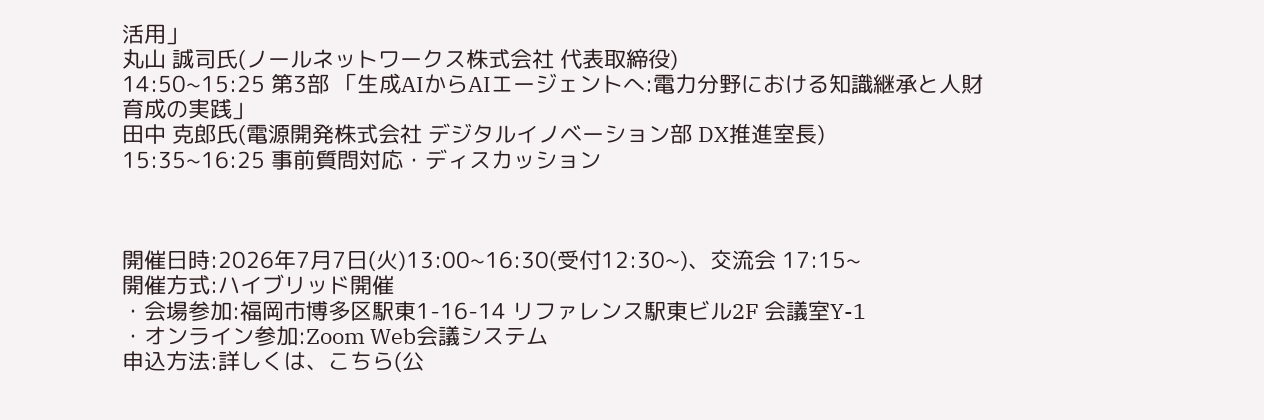活用」
丸山 誠司氏(ノールネットワークス株式会社 代表取締役)
14:50~15:25 第3部 「生成AIからAIエージェントへ:電力分野における知識継承と人財育成の実践」
田中 克郎氏(電源開発株式会社 デジタルイノベーション部 DX推進室長)
15:35~16:25 事前質問対応・ディスカッション



開催日時:2026年7月7日(火)13:00~16:30(受付12:30~)、交流会 17:15~
開催方式:ハイブリッド開催
・会場参加:福岡市博多区駅東1-16-14 リファレンス駅東ビル2F 会議室Y-1
・オンライン参加:Zoom Web会議システム
申込方法:詳しくは、こちら(公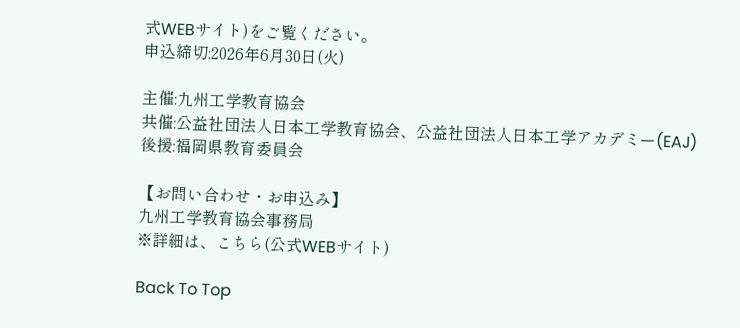式WEBサイト)をご覧ください。
申込締切:2026年6月30日(火)

主催:九州工学教育協会
共催:公益社団法人日本工学教育協会、公益社団法人日本工学アカデミー(EAJ)
後援:福岡県教育委員会

【お問い合わせ・お申込み】
九州工学教育協会事務局
※詳細は、こちら(公式WEBサイト)

Back To Top